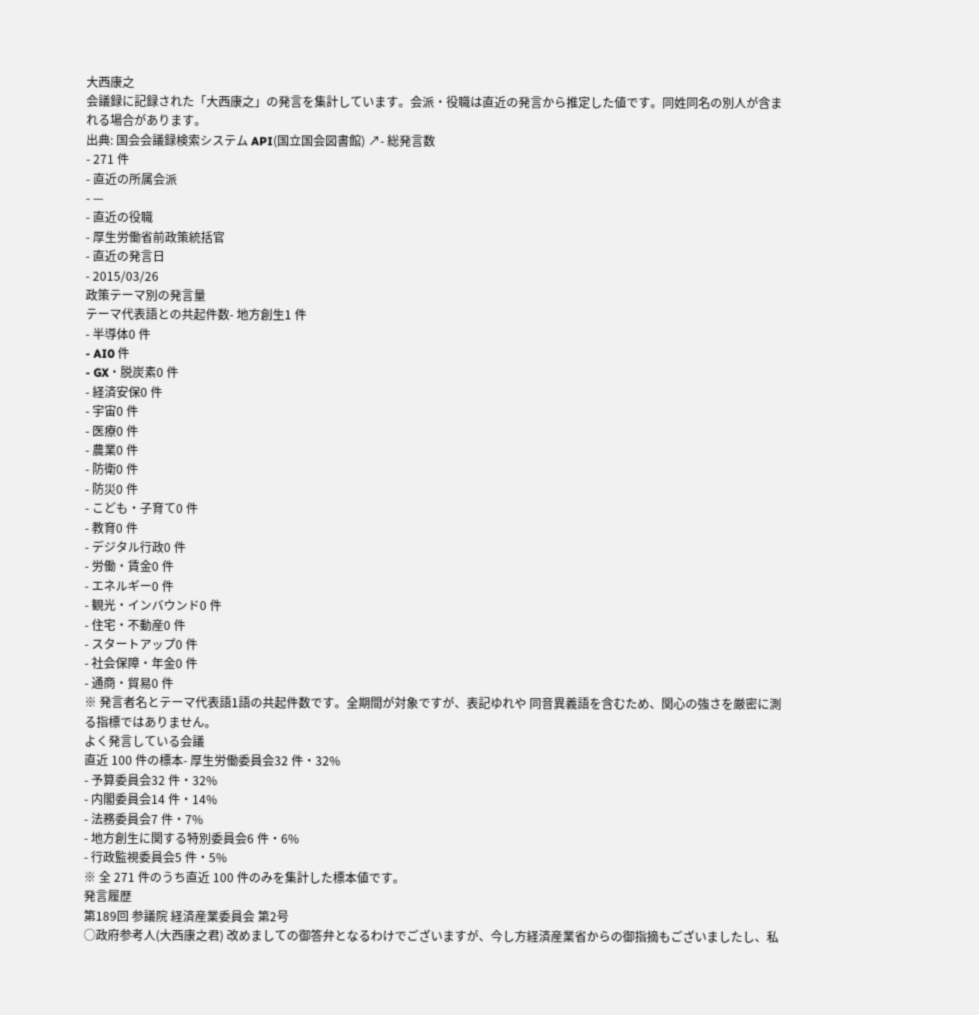大西康之
会議録に記録された「大西康之」の発言を集計しています。会派・役職は直近の発言から推定した値です。同姓同名の別人が含まれる場合があります。
出典: 国会会議録検索システム API(国立国会図書館) ↗- 総発言数
- 271 件
- 直近の所属会派
- —
- 直近の役職
- 厚生労働省前政策統括官
- 直近の発言日
- 2015/03/26
政策テーマ別の発言量
テーマ代表語との共起件数- 地方創生1 件
- 半導体0 件
- AI0 件
- GX・脱炭素0 件
- 経済安保0 件
- 宇宙0 件
- 医療0 件
- 農業0 件
- 防衛0 件
- 防災0 件
- こども・子育て0 件
- 教育0 件
- デジタル行政0 件
- 労働・賃金0 件
- エネルギー0 件
- 観光・インバウンド0 件
- 住宅・不動産0 件
- スタートアップ0 件
- 社会保障・年金0 件
- 通商・貿易0 件
※ 発言者名とテーマ代表語1語の共起件数です。全期間が対象ですが、表記ゆれや 同音異義語を含むため、関心の強さを厳密に測る指標ではありません。
よく発言している会議
直近 100 件の標本- 厚生労働委員会32 件・32%
- 予算委員会32 件・32%
- 内閣委員会14 件・14%
- 法務委員会7 件・7%
- 地方創生に関する特別委員会6 件・6%
- 行政監視委員会5 件・5%
※ 全 271 件のうち直近 100 件のみを集計した標本値です。
発言履歴
第189回 参議院 経済産業委員会 第2号
○政府参考人(大西康之君) 改めましての御答弁となるわけでございますが、今し方経済産業省からの御指摘もございましたし、私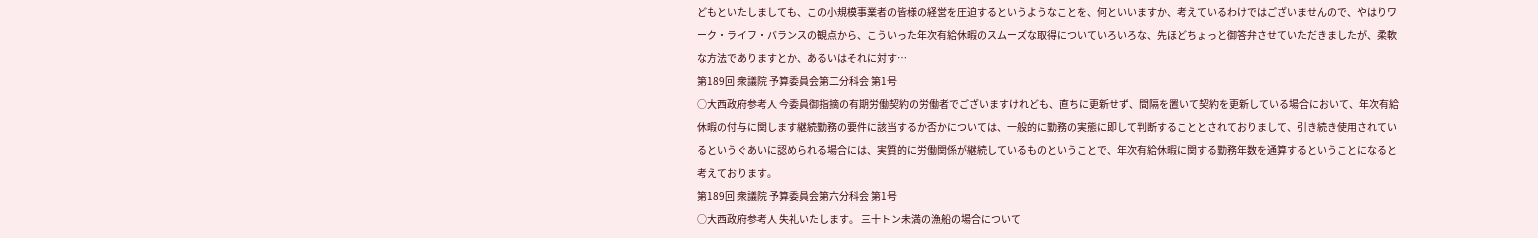どもといたしましても、この小規模事業者の皆様の経営を圧迫するというようなことを、何といいますか、考えているわけではございませんので、やはりワーク・ライフ・バランスの観点から、こういった年次有給休暇のスムーズな取得についていろいろな、先ほどちょっと御答弁させていただきましたが、柔軟な方法でありますとか、あるいはそれに対す…
第189回 衆議院 予算委員会第二分科会 第1号
○大西政府参考人 今委員御指摘の有期労働契約の労働者でございますけれども、直ちに更新せず、間隔を置いて契約を更新している場合において、年次有給休暇の付与に関します継続勤務の要件に該当するか否かについては、一般的に勤務の実態に即して判断することとされておりまして、引き続き使用されているというぐあいに認められる場合には、実質的に労働関係が継続しているものということで、年次有給休暇に関する勤務年数を通算するということになると考えております。
第189回 衆議院 予算委員会第六分科会 第1号
○大西政府参考人 失礼いたします。 三十トン未満の漁船の場合について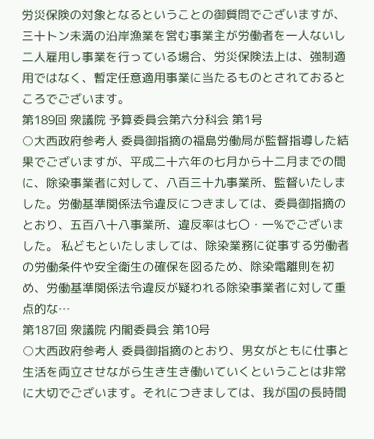労災保険の対象となるということの御質問でございますが、三十トン未満の沿岸漁業を営む事業主が労働者を一人ないし二人雇用し事業を行っている場合、労災保険法上は、強制適用ではなく、暫定任意適用事業に当たるものとされておるところでございます。
第189回 衆議院 予算委員会第六分科会 第1号
○大西政府参考人 委員御指摘の福島労働局が監督指導した結果でございますが、平成二十六年の七月から十二月までの間に、除染事業者に対して、八百三十九事業所、監督いたしました。労働基準関係法令違反につきましては、委員御指摘のとおり、五百八十八事業所、違反率は七〇・一%でございました。 私どもといたしましては、除染業務に従事する労働者の労働条件や安全衛生の確保を図るため、除染電離則を初め、労働基準関係法令違反が疑われる除染事業者に対して重点的な…
第187回 衆議院 内閣委員会 第10号
○大西政府参考人 委員御指摘のとおり、男女がともに仕事と生活を両立させながら生き生き働いていくということは非常に大切でございます。それにつきましては、我が国の長時間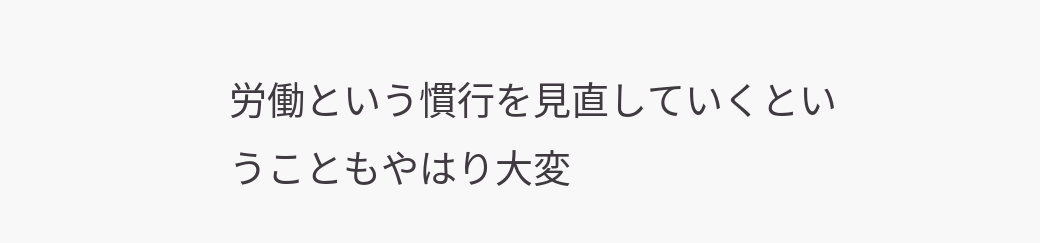労働という慣行を見直していくということもやはり大変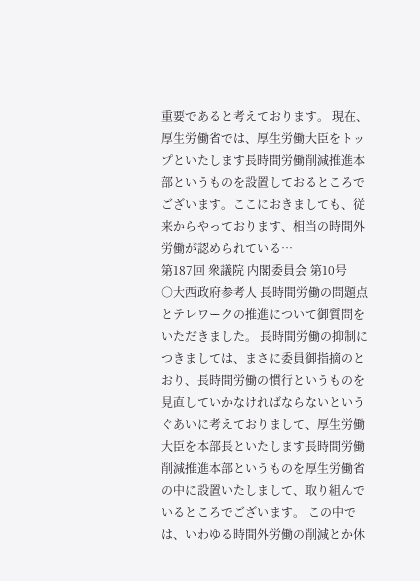重要であると考えております。 現在、厚生労働省では、厚生労働大臣をトップといたします長時間労働削減推進本部というものを設置しておるところでございます。ここにおきましても、従来からやっております、相当の時間外労働が認められている…
第187回 衆議院 内閣委員会 第10号
○大西政府参考人 長時間労働の問題点とテレワークの推進について御質問をいただきました。 長時間労働の抑制につきましては、まさに委員御指摘のとおり、長時間労働の慣行というものを見直していかなければならないというぐあいに考えておりまして、厚生労働大臣を本部長といたします長時間労働削減推進本部というものを厚生労働省の中に設置いたしまして、取り組んでいるところでございます。 この中では、いわゆる時間外労働の削減とか休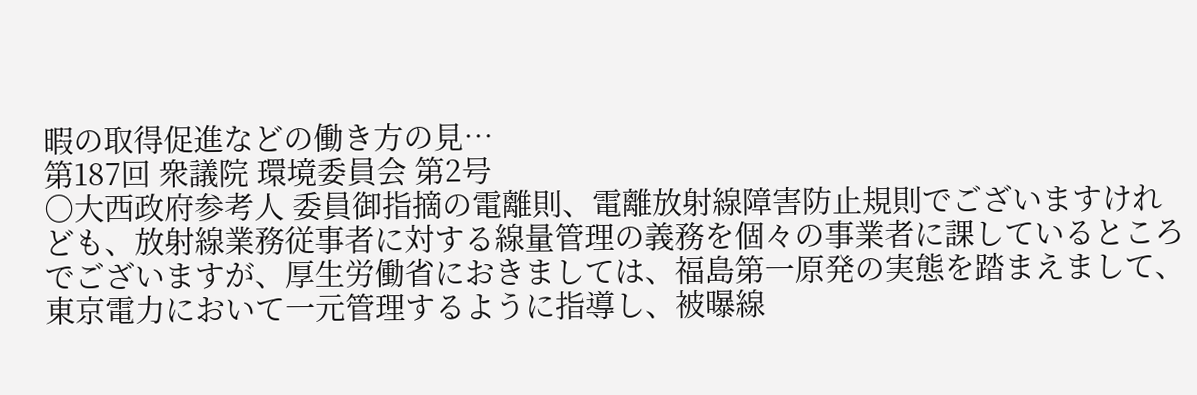暇の取得促進などの働き方の見…
第187回 衆議院 環境委員会 第2号
○大西政府参考人 委員御指摘の電離則、電離放射線障害防止規則でございますけれども、放射線業務従事者に対する線量管理の義務を個々の事業者に課しているところでございますが、厚生労働省におきましては、福島第一原発の実態を踏まえまして、東京電力において一元管理するように指導し、被曝線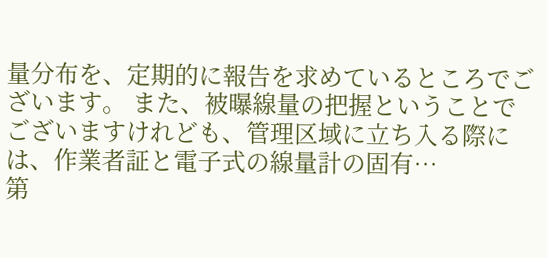量分布を、定期的に報告を求めているところでございます。 また、被曝線量の把握ということでございますけれども、管理区域に立ち入る際には、作業者証と電子式の線量計の固有…
第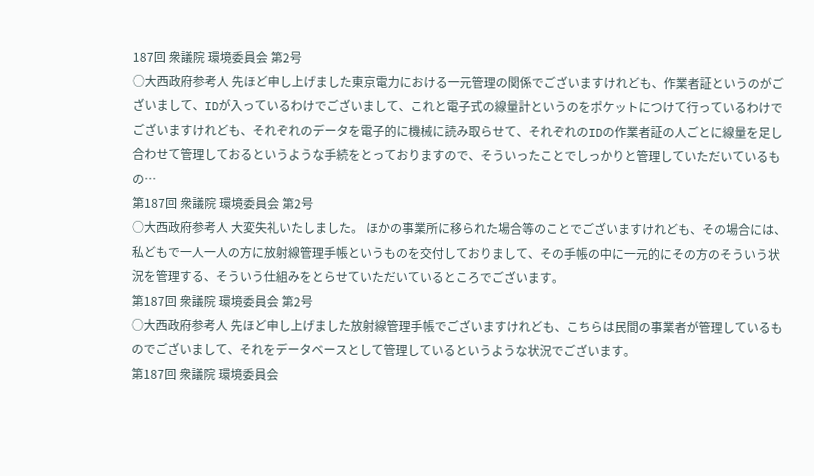187回 衆議院 環境委員会 第2号
○大西政府参考人 先ほど申し上げました東京電力における一元管理の関係でございますけれども、作業者証というのがございまして、IDが入っているわけでございまして、これと電子式の線量計というのをポケットにつけて行っているわけでございますけれども、それぞれのデータを電子的に機械に読み取らせて、それぞれのIDの作業者証の人ごとに線量を足し合わせて管理しておるというような手続をとっておりますので、そういったことでしっかりと管理していただいているもの…
第187回 衆議院 環境委員会 第2号
○大西政府参考人 大変失礼いたしました。 ほかの事業所に移られた場合等のことでございますけれども、その場合には、私どもで一人一人の方に放射線管理手帳というものを交付しておりまして、その手帳の中に一元的にその方のそういう状況を管理する、そういう仕組みをとらせていただいているところでございます。
第187回 衆議院 環境委員会 第2号
○大西政府参考人 先ほど申し上げました放射線管理手帳でございますけれども、こちらは民間の事業者が管理しているものでございまして、それをデータベースとして管理しているというような状況でございます。
第187回 衆議院 環境委員会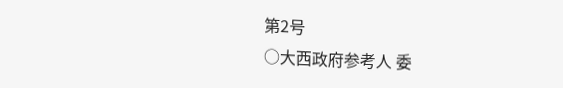第2号
○大西政府参考人 委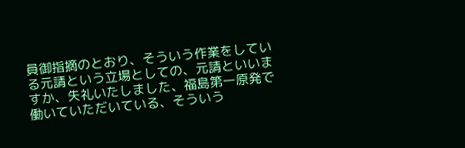員御指摘のとおり、そういう作業をしている元請という立場としての、元請といいますか、失礼いたしました、福島第一原発で働いていただいている、そういう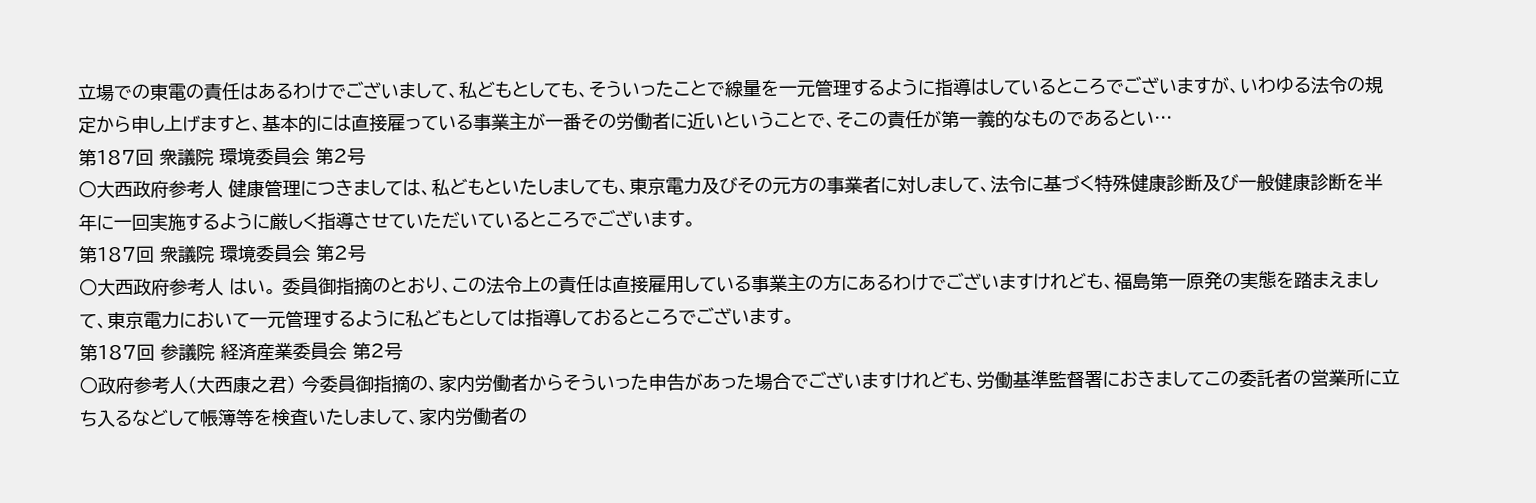立場での東電の責任はあるわけでございまして、私どもとしても、そういったことで線量を一元管理するように指導はしているところでございますが、いわゆる法令の規定から申し上げますと、基本的には直接雇っている事業主が一番その労働者に近いということで、そこの責任が第一義的なものであるとい…
第187回 衆議院 環境委員会 第2号
○大西政府参考人 健康管理につきましては、私どもといたしましても、東京電力及びその元方の事業者に対しまして、法令に基づく特殊健康診断及び一般健康診断を半年に一回実施するように厳しく指導させていただいているところでございます。
第187回 衆議院 環境委員会 第2号
○大西政府参考人 はい。 委員御指摘のとおり、この法令上の責任は直接雇用している事業主の方にあるわけでございますけれども、福島第一原発の実態を踏まえまして、東京電力において一元管理するように私どもとしては指導しておるところでございます。
第187回 参議院 経済産業委員会 第2号
○政府参考人(大西康之君) 今委員御指摘の、家内労働者からそういった申告があった場合でございますけれども、労働基準監督署におきましてこの委託者の営業所に立ち入るなどして帳簿等を検査いたしまして、家内労働者の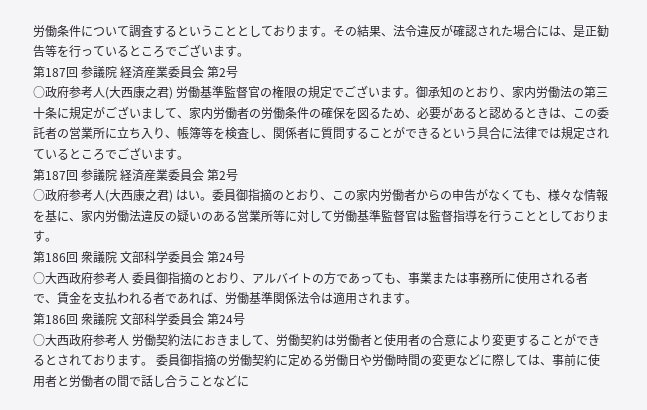労働条件について調査するということとしております。その結果、法令違反が確認された場合には、是正勧告等を行っているところでございます。
第187回 参議院 経済産業委員会 第2号
○政府参考人(大西康之君) 労働基準監督官の権限の規定でございます。御承知のとおり、家内労働法の第三十条に規定がございまして、家内労働者の労働条件の確保を図るため、必要があると認めるときは、この委託者の営業所に立ち入り、帳簿等を検査し、関係者に質問することができるという具合に法律では規定されているところでございます。
第187回 参議院 経済産業委員会 第2号
○政府参考人(大西康之君) はい。委員御指摘のとおり、この家内労働者からの申告がなくても、様々な情報を基に、家内労働法違反の疑いのある営業所等に対して労働基準監督官は監督指導を行うこととしております。
第186回 衆議院 文部科学委員会 第24号
○大西政府参考人 委員御指摘のとおり、アルバイトの方であっても、事業または事務所に使用される者で、賃金を支払われる者であれば、労働基準関係法令は適用されます。
第186回 衆議院 文部科学委員会 第24号
○大西政府参考人 労働契約法におきまして、労働契約は労働者と使用者の合意により変更することができるとされております。 委員御指摘の労働契約に定める労働日や労働時間の変更などに際しては、事前に使用者と労働者の間で話し合うことなどに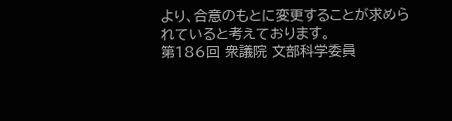より、合意のもとに変更することが求められていると考えております。
第186回 衆議院 文部科学委員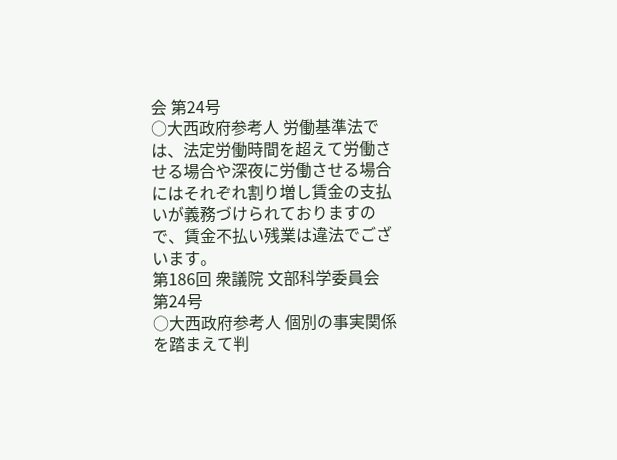会 第24号
○大西政府参考人 労働基準法では、法定労働時間を超えて労働させる場合や深夜に労働させる場合にはそれぞれ割り増し賃金の支払いが義務づけられておりますので、賃金不払い残業は違法でございます。
第186回 衆議院 文部科学委員会 第24号
○大西政府参考人 個別の事実関係を踏まえて判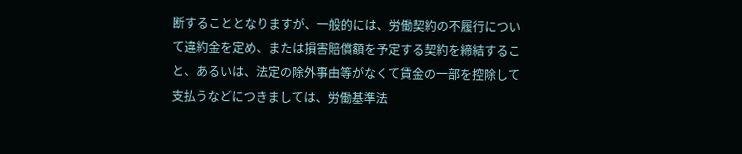断することとなりますが、一般的には、労働契約の不履行について違約金を定め、または損害賠償額を予定する契約を締結すること、あるいは、法定の除外事由等がなくて賃金の一部を控除して支払うなどにつきましては、労働基準法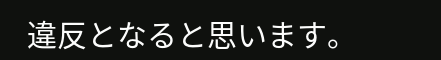違反となると思います。